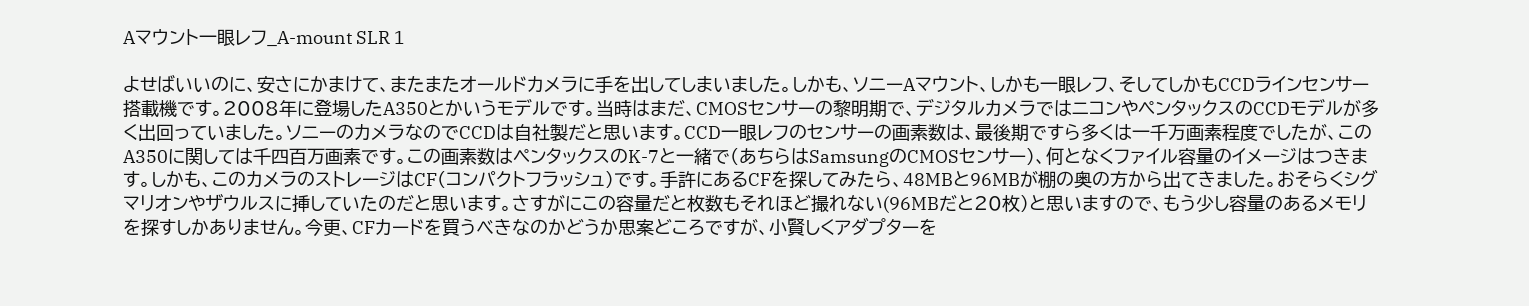Aマウント一眼レフ_A-mount SLR 1

よせばいいのに、安さにかまけて、またまたオールドカメラに手を出してしまいました。しかも、ソニーAマウント、しかも一眼レフ、そしてしかもCCDラインセンサー搭載機です。2008年に登場したA350とかいうモデルです。当時はまだ、CMOSセンサーの黎明期で、デジタルカメラではニコンやペンタックスのCCDモデルが多く出回っていました。ソニーのカメラなのでCCDは自社製だと思います。CCD一眼レフのセンサーの画素数は、最後期ですら多くは一千万画素程度でしたが、このA350に関しては千四百万画素です。この画素数はペンタックスのK-7と一緒で(あちらはSamsungのCMOSセンサー)、何となくファイル容量のイメージはつきます。しかも、このカメラのストレージはCF(コンパクトフラッシュ)です。手許にあるCFを探してみたら、48MBと96MBが棚の奥の方から出てきました。おそらくシグマリオンやザウルスに挿していたのだと思います。さすがにこの容量だと枚数もそれほど撮れない(96MBだと20枚)と思いますので、もう少し容量のあるメモリを探すしかありません。今更、CFカードを買うべきなのかどうか思案どころですが、小賢しくアダプターを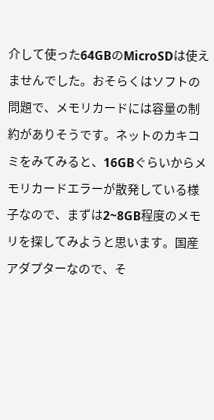介して使った64GBのMicroSDは使えませんでした。おそらくはソフトの問題で、メモリカードには容量の制約がありそうです。ネットのカキコミをみてみると、16GBぐらいからメモリカードエラーが散発している様子なので、まずは2~8GB程度のメモリを探してみようと思います。国産アダプターなので、そ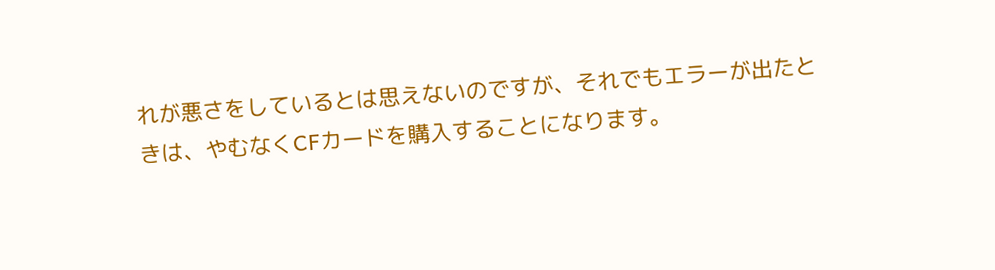れが悪さをしているとは思えないのですが、それでもエラーが出たときは、やむなくCFカードを購入することになります。